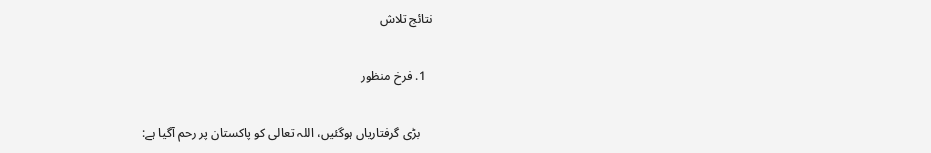نتائج تلاش

  1. فرخ منظور

    بڑی گرفتاریاں ہوگئیں، اللہ تعالی کو پاکستان پر رحم آگیا ہے: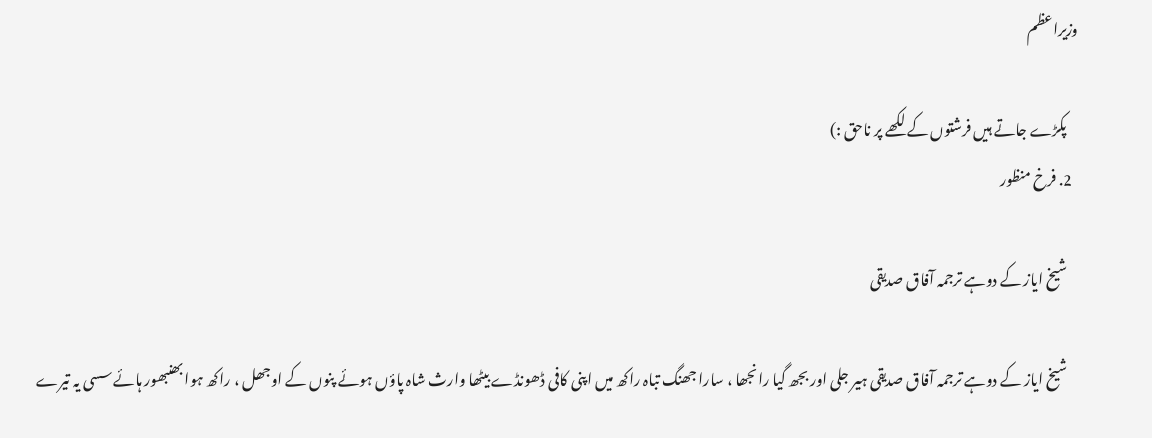وزیراعظم

    پکڑے جاتے ہیں فرشتوں کے لکھے پر ناحق :)
  2. فرخ منظور

    شیخ ایاز کے دوہے ترجمہ آفاق صدیقی

    شیخ ایاز کے دوہے ترجمہ آفاق صدیقی ہیر جلی اور بجھ گیا رانجھا ، سارا جھنگ تباہ راکھ میں اپنی کافی ڈھونڈے بیٹھا وارث شاہ پاؤں ہوئے پنوں کے اوجھل ، راکھ ہوا بھنبھور ہائے سسی یہ تیرے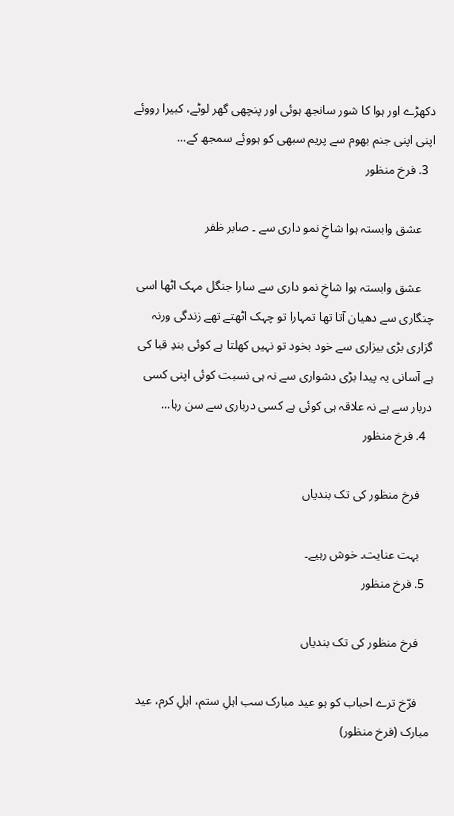دکھڑے اور ہوا کا شور سانجھ ہوئی اور پنچھی گھر لوٹے، کبیرا رووئے اپنی اپنی جنم بھوم سے پریم سبھی کو ہووئے سمجھ کے...
  3. فرخ منظور

    عشق وابستہ ہوا شاخِ نمو داری سے ۔ صابر ظفر

    عشق وابستہ ہوا شاخِ نمو داری سے سارا جنگل مہک اٹھا اسی چنگاری سے دھیان آتا تھا تمہارا تو چہک اٹھتے تھے زندگی ورنہ گزاری بڑی بیزاری سے خود بخود تو نہیں کھلتا ہے کوئی بندِ قبا کی ہے آسانی یہ پیدا بڑی دشواری سے نہ ہی نسبت کوئی اپنی کسی دربار سے ہے نہ علاقہ ہی کوئی ہے کسی درباری سے سن رہا...
  4. فرخ منظور

    فرخ منظور کی تک بندیاں

    بہت عنایت۔ خوش رہیے۔
  5. فرخ منظور

    فرخ منظور کی تک بندیاں

    فرّخ ترے احباب کو ہو عید مبارک سب اہلِ ستم، اہلِ کرم، عید مبارک (فرخ منظور)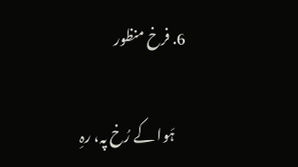6. فرخ منظور

    ہَوا کے رُخ پہ، رہِ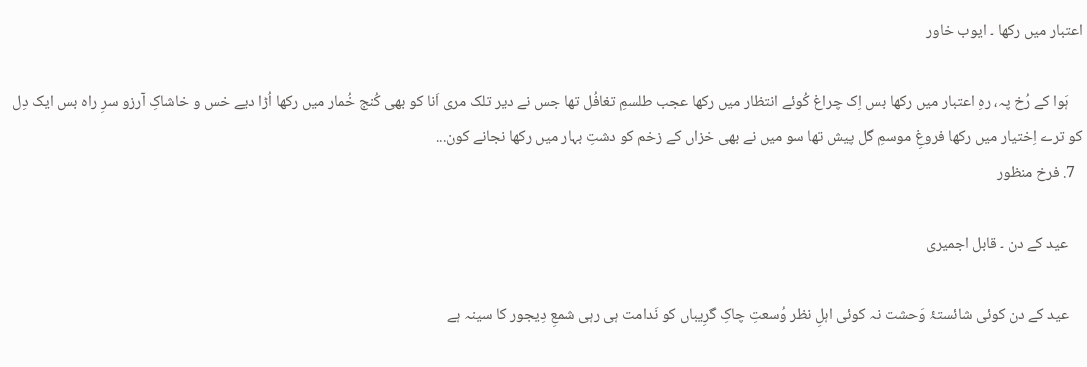اعتبار میں رکھا ۔ ایوب خاور

    ہَوا کے رُخ پہ، رہِ اعتبار میں رکھا بس اِک چراغ کُوئے انتظار میں رکھا عجب طلسمِ تغافُل تھا جس نے دیر تلک مری اَنا کو بھی کُنج خُمار میں رکھا اُڑا دیے خس و خاشاکِ آرزو سرِ راہ بس ایک دِل کو ترے اِختیار میں رکھا فروغِ موسمِ گل پیش تھا سو میں نے بھی خزاں کے زخم کو دشتِ بہار میں رکھا نجانے کون...
  7. فرخ منظور

    عید کے دن ۔ قابل اجمیری

    عید کے دن کوئی شائستۂ وَحشت نہ کوئی اہلِ نظر وُسعتِ چاکِ گرِیباں کو نَدامت ہی رہی شمعِ دِیجور کا سینہ ہے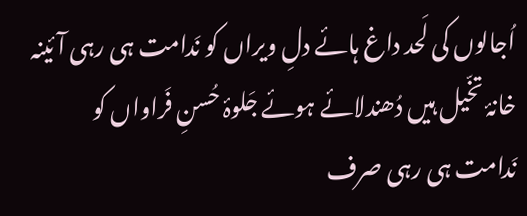اُجالوں کی لَحد داغ ہائے دلِ ویراں کو نَدامت ہی رہی آئینہ خانۂ تخّیل ہیں دُھندلائے ہوئے جَلوۂ حُسنِ فَراواں کو نَدامت ہی رہی صرف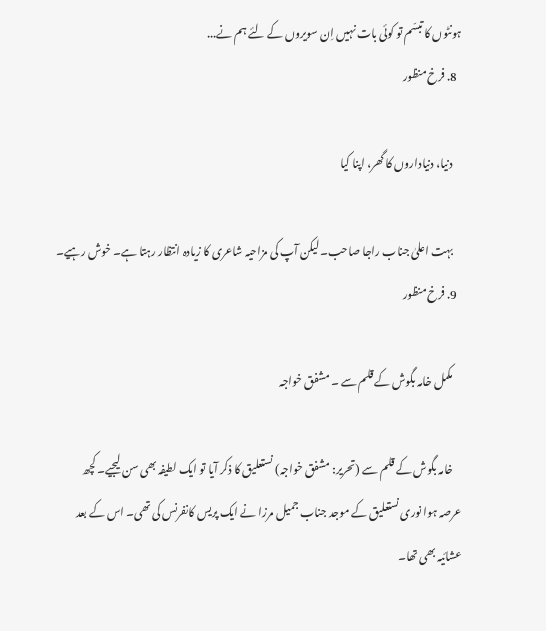ہونٹوں کا تبسّم تو کوئی بات نہیں اِن سویروں کے لئے ہم نے...
  8. فرخ منظور

    دنیا، دنیاداروں کا گھر، اپنا کیا

    بہت اعلیٰ جناب راجا صاحب۔ لیکن آپ کی مزاحیہ شاعری کا زیادہ انتظار رہتا ہے۔ خوش رہیے۔
  9. فرخ منظور

    مکمل خامہ بگوش کے قلم سے ۔ مشفق خواجہ

    خامہ بگوش کے قلم سے (تحریر: مشفق خواجہ) نستعلیق کا ذکر آیا تو ایک لطیفہ بھی سن لیجیے۔ کچھ عرصہ ہوا نوری نستعلیق کے موجد جناب جمیل مرزا نے ایک پریس کانفرنس کی تھی۔ اس کے بعد عشائیہ بھی تھا۔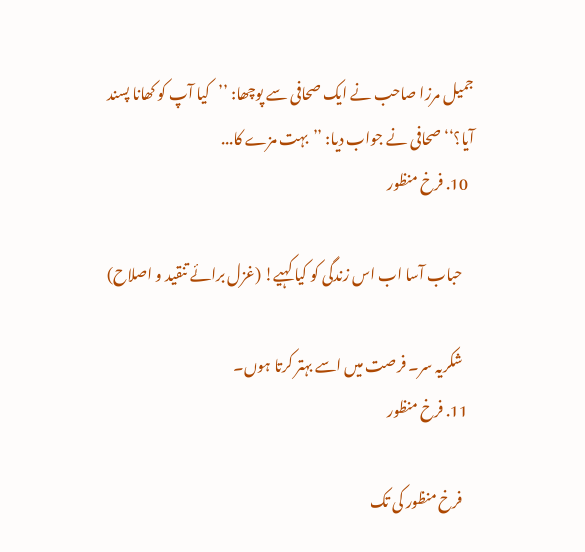جمیل مرزا صاحب نے ایک صحافی سے پوچھا: ’’کیا آپ کو کھانا پسند آیا؟‘‘ صحافی نے جواب دیا: ’’بہت مزے کا...
  10. فرخ منظور

    حباب آسا اب اس زندگی کو کیا کہیے! (غزل برائے تنقید و اصلاح)

    شکریہ سر۔ فرصت میں اسے بہتر کرتا ہوں۔
  11. فرخ منظور

    فرخ منظور کی تک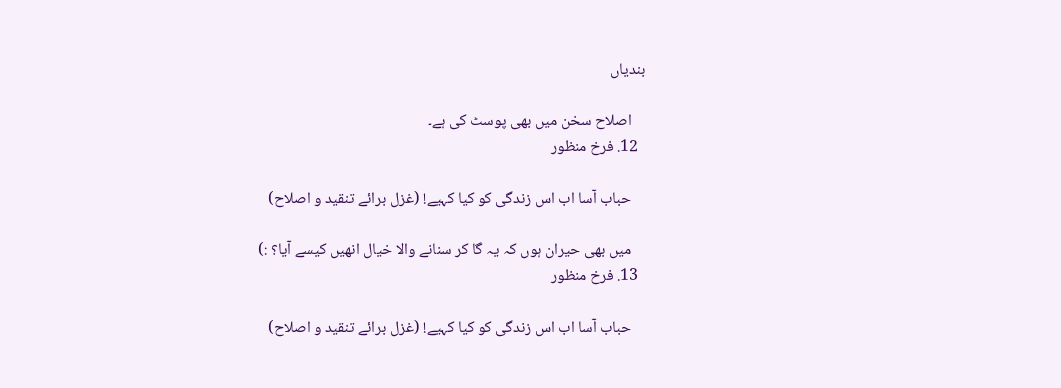بندیاں

    اصلاح سخن میں بھی پوسٹ کی ہے۔
  12. فرخ منظور

    حباب آسا اب اس زندگی کو کیا کہیے! (غزل برائے تنقید و اصلاح)

    میں بھی حیران ہوں کہ یہ گا کر سنانے والا خیال انھیں کیسے آیا؟ :)
  13. فرخ منظور

    حباب آسا اب اس زندگی کو کیا کہیے! (غزل برائے تنقید و اصلاح)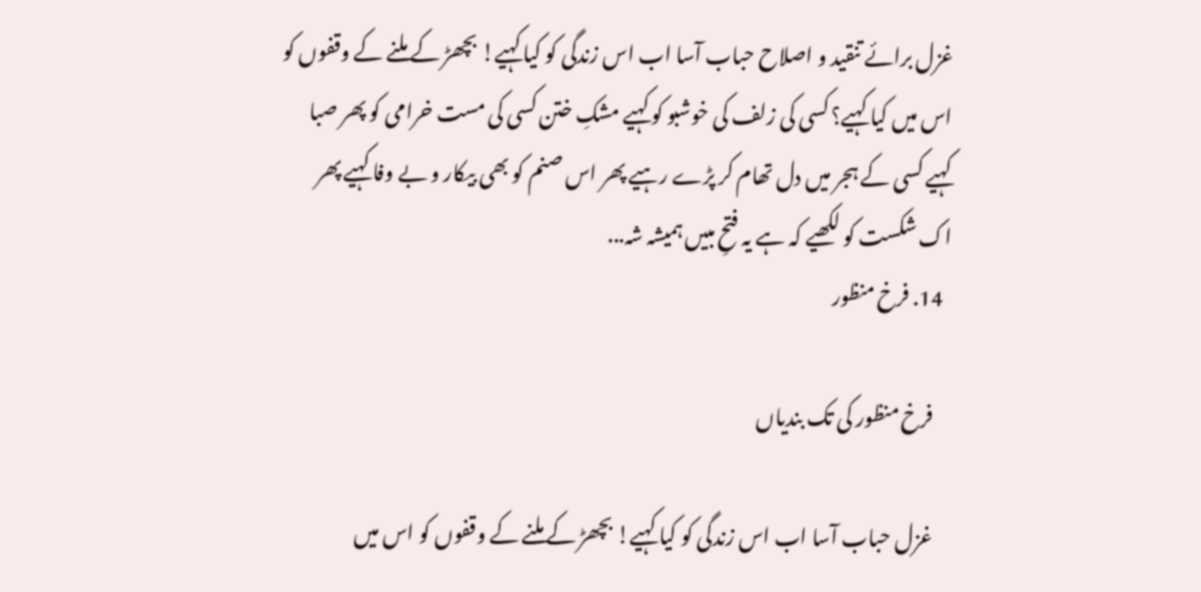غزل برائے تنقید و اصلاح حباب آسا اب اس زندگی کو کیا کہیے! بچھڑ کے ملنے کے وقفوں کو اس میں کیا کہیے؟ کسی کی زلف کی خوشبو کو کہیے مشکِ ختن کسی کی مست خرامی کو پھر صبا کہیے کسی کے ہجر میں دل تھام کر پڑے رہیے پھر اس صنم کو بھی بیکار و بے وفا کہیے پھر اک شکست کو لکھیے کہ ہے یہ فتحِ مبیں ہمیشہ شہ...
  14. فرخ منظور

    فرخ منظور کی تک بندیاں

    غزل حباب آسا اب اس زندگی کو کیا کہیے! بچھڑ کے ملنے کے وقفوں کو اس میں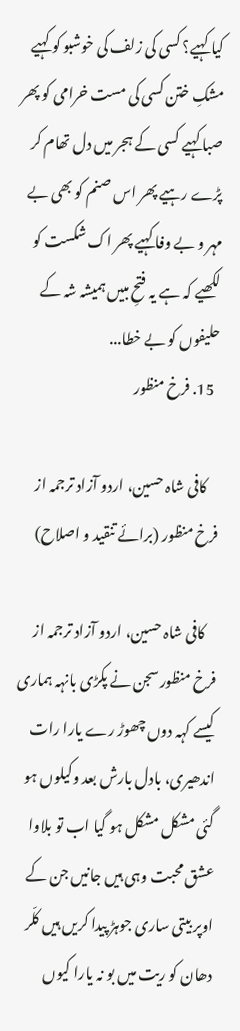کیا کہیے؟ کسی کی زلف کی خوشبو کو کہیے مشکِ ختن کسی کی مست خرامی کو پھر صبا کہیے کسی کے ہجر میں دل تھام کر پڑے رہیے پھر اس صنم کو بھی بے مہر و بے وفا کہیے پھر اک شکست کو لکھیے کہ ہے یہ فتحِ مبیں ہمیشہ شہ کے حلیفوں کو بے خطا...
  15. فرخ منظور

    کافی شاہ حسین، اردو آزاد ترجمہ از فرخ منظور (برائے تنقید و اصلاح)

    کافی شاہ حسین، اردو آزاد ترجمہ از فرخ منظور سجن نے پکڑی بانہہ ہماری کیسے کہہ دوں چھوڑ رے یارا رات اندھیری، بادل بارش بعد وکیلوں ہو گئی مشکل مشکل ہو گیا اب تو بلاوا عشق محبت وہی ہیں جانیں جن کے اوپر بیتی ساری جوہڑ پیدا کریں ہیں کلّر دھان کو ریت میں بو نہ یارا کیوں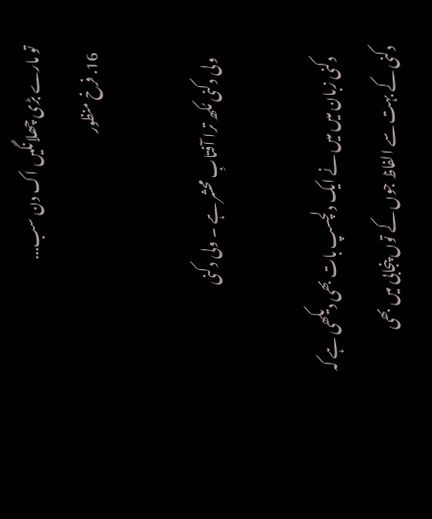تو مارے بڑی چھلانگیں اک دن سب...
  16. فرخ منظور

    ولی دکنی مُکھ ترا آفتابِ محشر ہے ۔ ولی دکنی

    دکنی زبان میں میں نے ایک دلچسپ بات بھی دیکھی ہے کہ دکنی کے بہت سے الفاظ جوں کے توں پنجابی میں بھی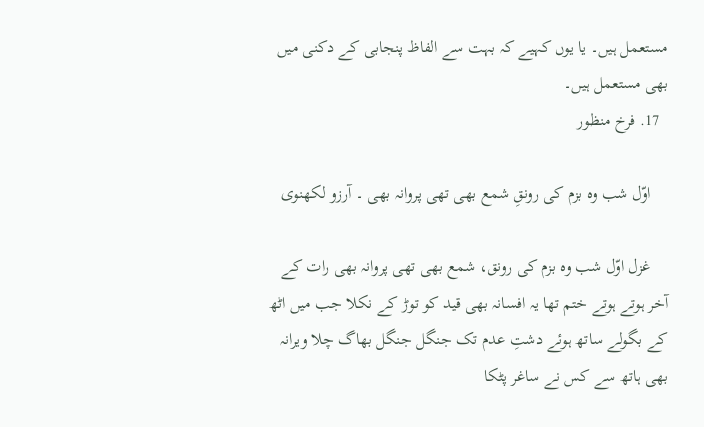مستعمل ہیں۔ یا یوں کہیے کہ بہت سے الفاظ پنجابی کے دکنی میں بھی مستعمل ہیں۔
  17. فرخ منظور

    اوّل شب وہ بزم کی رونقِ شمع بھی تھی پروانہ بھی ۔ آرزو لکھنوی

    غزل اوّل شب وہ بزم کی رونق، شمع بھی تھی پروانہ بھی رات کے آخر ہوتے ہوتے ختم تھا یہ افسانہ بھی قید کو توڑ کے نکلا جب میں اٹھ کے بگولے ساتھ ہوئے دشتِ عدم تک جنگل جنگل بھاگ چلا ویرانہ بھی ہاتھ سے کس نے ساغر پٹکا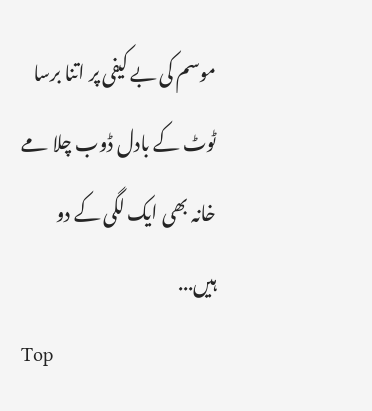موسم کی بے کیفی پر اتنا برسا ٹوٹ کے بادل ڈوب چلا مے خانہ بھی ایک لگی کے دو ہیں...
Top